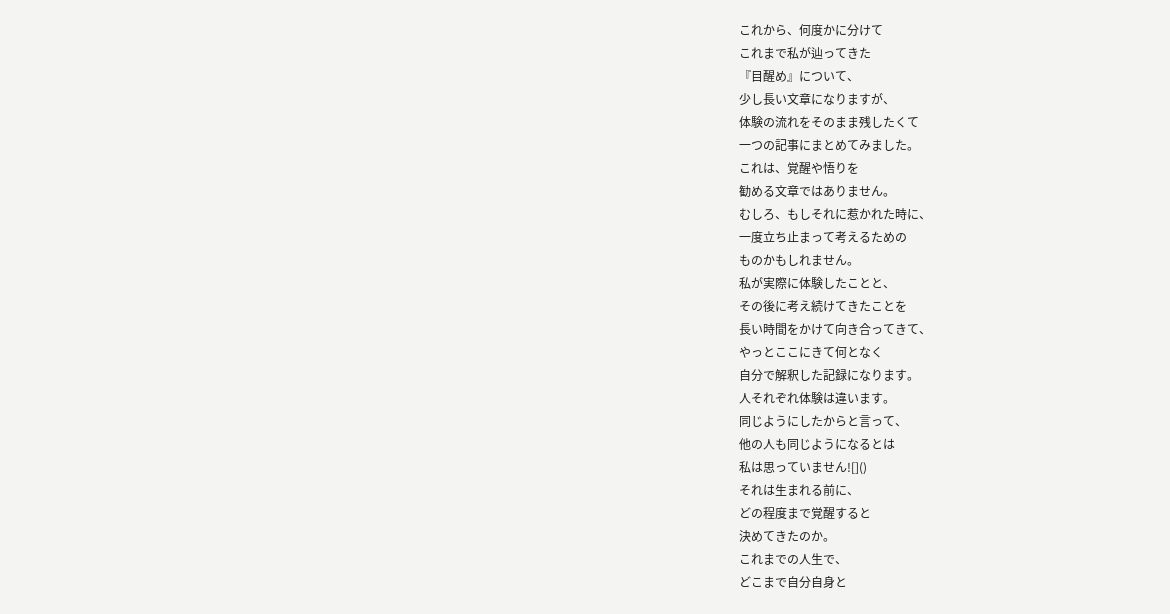これから、何度かに分けて
これまで私が辿ってきた
『目醒め』について、
少し長い文章になりますが、
体験の流れをそのまま残したくて
一つの記事にまとめてみました。
これは、覚醒や悟りを
勧める文章ではありません。
むしろ、もしそれに惹かれた時に、
一度立ち止まって考えるための
ものかもしれません。
私が実際に体験したことと、
その後に考え続けてきたことを
長い時間をかけて向き合ってきて、
やっとここにきて何となく
自分で解釈した記録になります。
人それぞれ体験は違います。
同じようにしたからと言って、
他の人も同じようになるとは
私は思っていません![]()
それは生まれる前に、
どの程度まで覚醒すると
決めてきたのか。
これまでの人生で、
どこまで自分自身と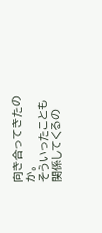向き合ってきたのか。
そういったことも
関係してくるの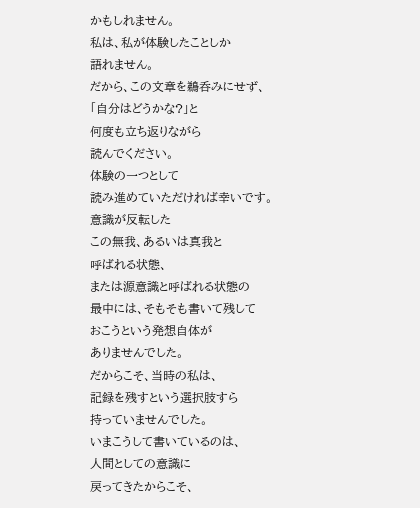かもしれません。
私は、私が体験したことしか
語れません。
だから、この文章を鵜呑みにせず、
「自分はどうかな?」と
何度も立ち返りながら
読んでください。
体験の一つとして
読み進めていただければ幸いです。
意識が反転した
この無我、あるいは真我と
呼ばれる状態、
または源意識と呼ばれる状態の
最中には、そもそも書いて残して
おこうという発想自体が
ありませんでした。
だからこそ、当時の私は、
記録を残すという選択肢すら
持っていませんでした。
いまこうして書いているのは、
人間としての意識に
戻ってきたからこそ、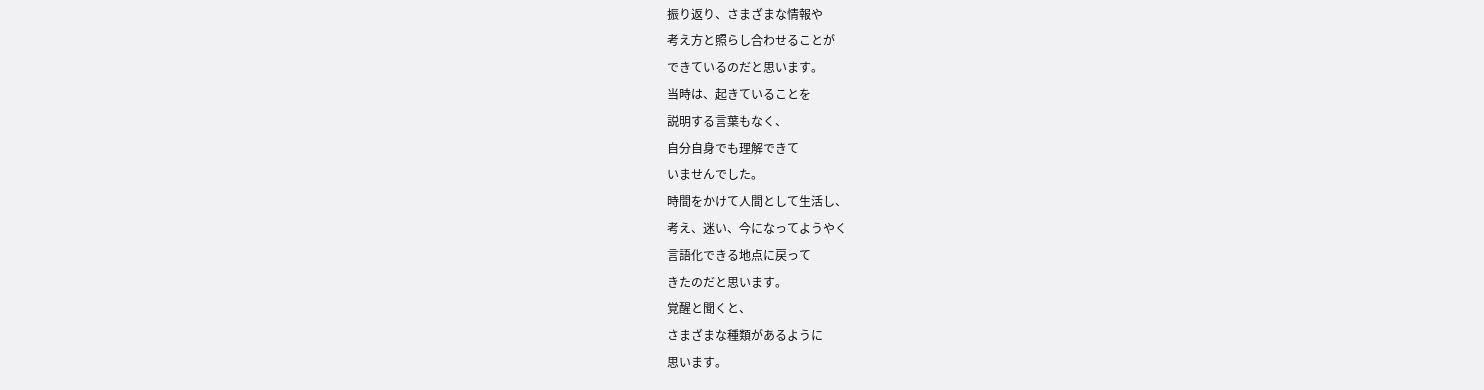振り返り、さまざまな情報や
考え方と照らし合わせることが
できているのだと思います。
当時は、起きていることを
説明する言葉もなく、
自分自身でも理解できて
いませんでした。
時間をかけて人間として生活し、
考え、迷い、今になってようやく
言語化できる地点に戻って
きたのだと思います。
覚醒と聞くと、
さまざまな種類があるように
思います。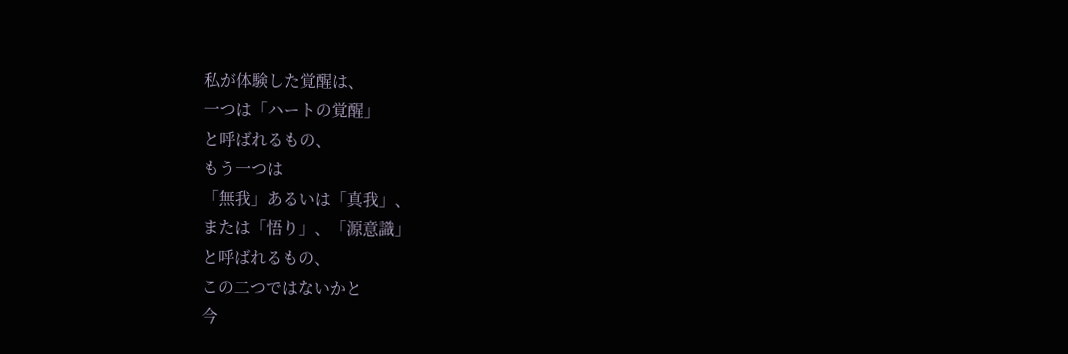私が体験した覚醒は、
一つは「ハートの覚醒」
と呼ばれるもの、
もう一つは
「無我」あるいは「真我」、
または「悟り」、「源意識」
と呼ばれるもの、
この二つではないかと
今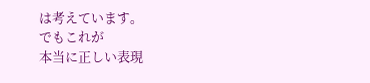は考えています。
でもこれが
本当に正しい表現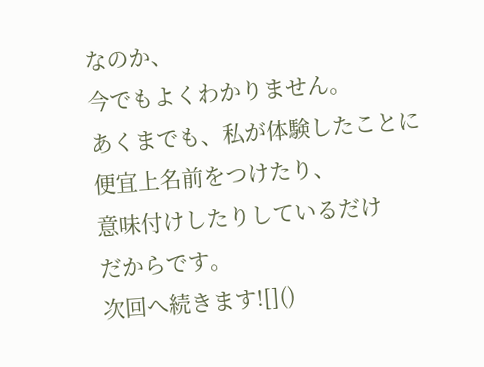なのか、
今でもよくわかりません。
あくまでも、私が体験したことに
便宜上名前をつけたり、
意味付けしたりしているだけ
だからです。
次回へ続きます![]()